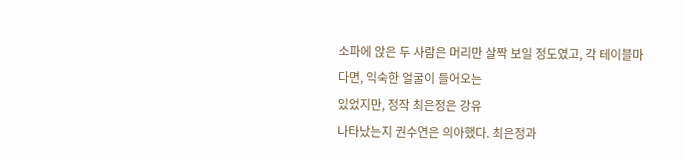소파에 앉은 두 사람은 머리만 살짝 보일 정도였고, 각 테이블마
다면, 익숙한 얼굴이 들어오는
있었지만, 정작 최은정은 강유
나타났는지 권수연은 의아했다. 최은정과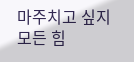마주치고 싶지
모든 힘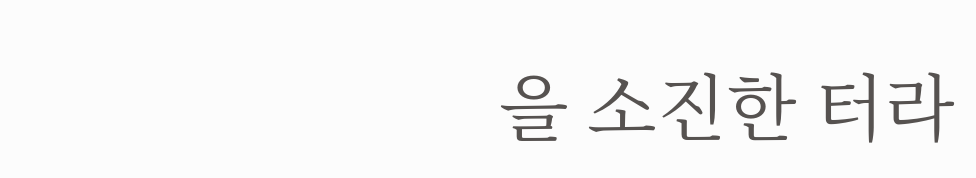을 소진한 터라